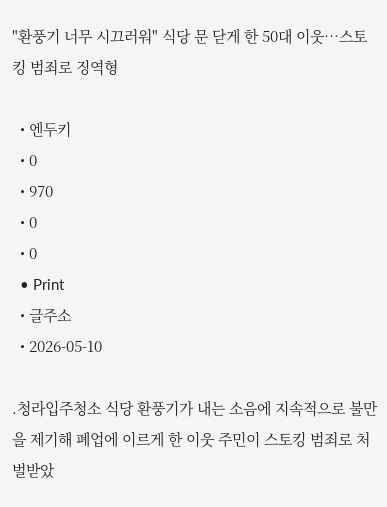"환풍기 너무 시끄러워" 식당 문 닫게 한 50대 이웃…스토킹 범죄로 징역형

  • 엔두키
  • 0
  • 970
  • 0
  • 0
  • Print
  • 글주소
  • 2026-05-10

.청라입주청소 식당 환풍기가 내는 소음에 지속적으로 불만을 제기해 폐업에 이르게 한 이웃 주민이 스토킹 범죄로 처벌받았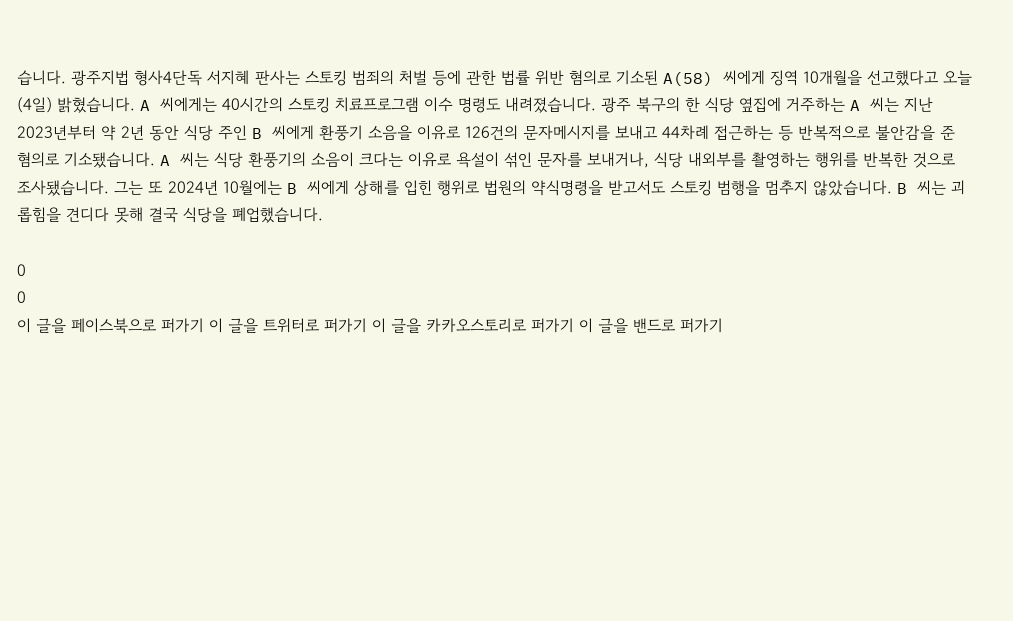습니다. 광주지법 형사4단독 서지혜 판사는 스토킹 범죄의 처벌 등에 관한 법률 위반 혐의로 기소된 A(58) 씨에게 징역 10개월을 선고했다고 오늘(4일) 밝혔습니다. A 씨에게는 40시간의 스토킹 치료프로그램 이수 명령도 내려졌습니다. 광주 북구의 한 식당 옆집에 거주하는 A 씨는 지난 2023년부터 약 2년 동안 식당 주인 B 씨에게 환풍기 소음을 이유로 126건의 문자메시지를 보내고 44차례 접근하는 등 반복적으로 불안감을 준 혐의로 기소됐습니다. A 씨는 식당 환풍기의 소음이 크다는 이유로 욕설이 섞인 문자를 보내거나, 식당 내외부를 촬영하는 행위를 반복한 것으로 조사됐습니다. 그는 또 2024년 10월에는 B 씨에게 상해를 입힌 행위로 법원의 약식명령을 받고서도 스토킹 범행을 멈추지 않았습니다. B 씨는 괴롭힘을 견디다 못해 결국 식당을 폐업했습니다.

0
0
이 글을 페이스북으로 퍼가기 이 글을 트위터로 퍼가기 이 글을 카카오스토리로 퍼가기 이 글을 밴드로 퍼가기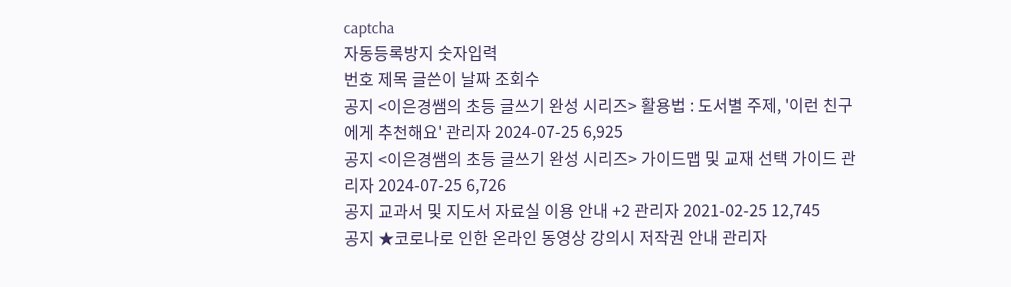captcha
자동등록방지 숫자입력
번호 제목 글쓴이 날짜 조회수
공지 <이은경쌤의 초등 글쓰기 완성 시리즈> 활용법 : 도서별 주제, '이런 친구에게 추천해요' 관리자 2024-07-25 6,925
공지 <이은경쌤의 초등 글쓰기 완성 시리즈> 가이드맵 및 교재 선택 가이드 관리자 2024-07-25 6,726
공지 교과서 및 지도서 자료실 이용 안내 +2 관리자 2021-02-25 12,745
공지 ★코로나로 인한 온라인 동영상 강의시 저작권 안내 관리자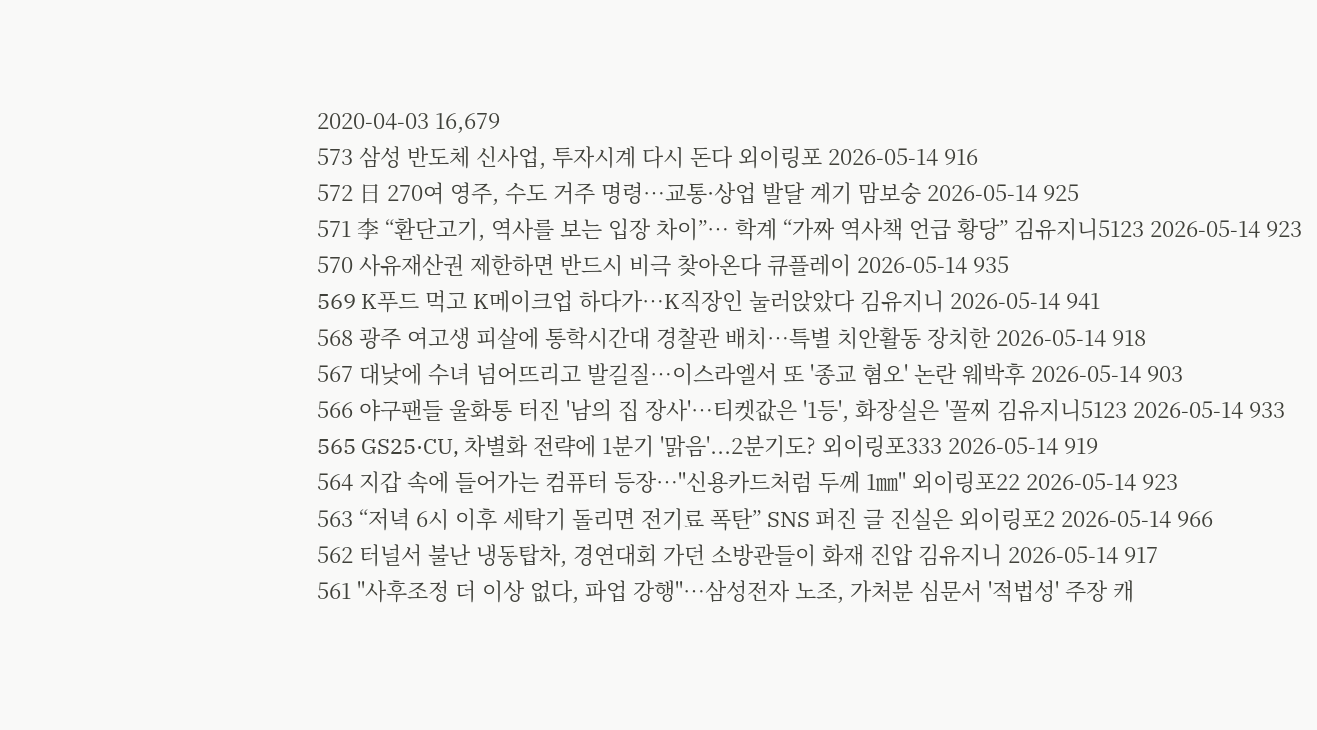2020-04-03 16,679
573 삼성 반도체 신사업, 투자시계 다시 돈다 외이링포 2026-05-14 916
572 日 270여 영주, 수도 거주 명령…교통·상업 발달 계기 맘보숭 2026-05-14 925
571 李 “환단고기, 역사를 보는 입장 차이”… 학계 “가짜 역사책 언급 황당” 김유지니5123 2026-05-14 923
570 사유재산권 제한하면 반드시 비극 찾아온다 큐플레이 2026-05-14 935
569 K푸드 먹고 K메이크업 하다가…K직장인 눌러앉았다 김유지니 2026-05-14 941
568 광주 여고생 피살에 통학시간대 경찰관 배치…특별 치안활동 장치한 2026-05-14 918
567 대낮에 수녀 넘어뜨리고 발길질…이스라엘서 또 '종교 혐오' 논란 웨박후 2026-05-14 903
566 야구팬들 울화통 터진 '남의 집 장사'…티켓값은 '1등', 화장실은 '꼴찌 김유지니5123 2026-05-14 933
565 GS25·CU, 차별화 전략에 1분기 '맑음'...2분기도? 외이링포333 2026-05-14 919
564 지갑 속에 들어가는 컴퓨터 등장…"신용카드처럼 두께 1㎜" 외이링포22 2026-05-14 923
563 “저녁 6시 이후 세탁기 돌리면 전기료 폭탄” SNS 퍼진 글 진실은 외이링포2 2026-05-14 966
562 터널서 불난 냉동탑차, 경연대회 가던 소방관들이 화재 진압 김유지니 2026-05-14 917
561 "사후조정 더 이상 없다, 파업 강행"…삼성전자 노조, 가처분 심문서 '적법성' 주장 캐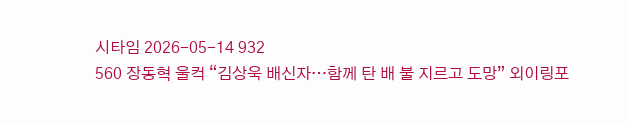시타임 2026-05-14 932
560 장동혁 울컥 “김상욱 배신자…함께 탄 배 불 지르고 도망” 외이링포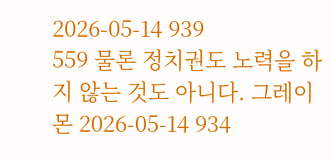2026-05-14 939
559 물론 정치권도 노력을 하지 않는 것도 아니다. 그레이몬 2026-05-14 934